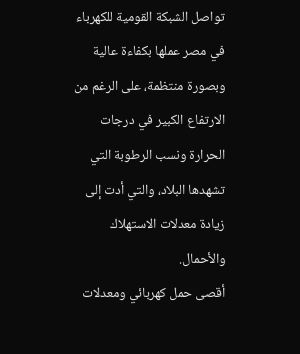تواصل الشبكة القومية للكهرباء في مصر عملها بكفاءة عالية وبصورة منتظمة، على الرغم من الارتفاع الكبير في درجات الحرارة ونسب الرطوبة التي تشهدها البلاد، والتي أدت إلى زيادة معدلات الاستهلاك والأحمال.
أقصى حمل كهربائي ومعدلات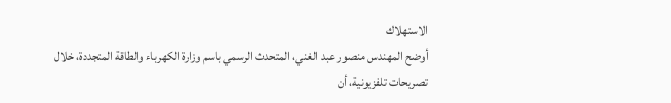الاستهلاك
أوضح المهندس منصور عبد الغني، المتحدث الرسمي باسم وزارة الكهرباء والطاقة المتجددة، خلال تصريحات تلفزيونية، أن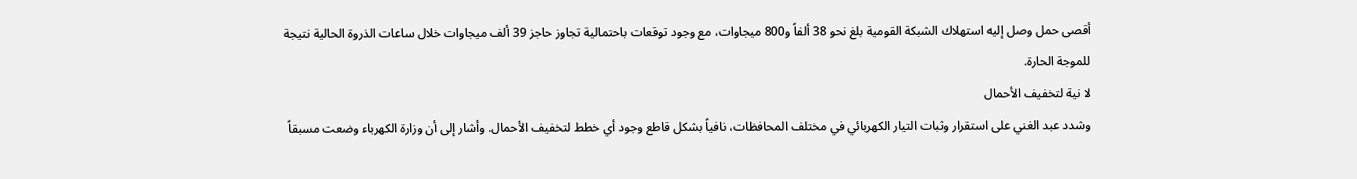أقصى حمل وصل إليه استهلاك الشبكة القومية بلغ نحو 38 ألفاً و800 ميجاوات، مع وجود توقعات باحتمالية تجاوز حاجز 39 ألف ميجاوات خلال ساعات الذروة الحالية نتيجة للموجة الحارة.
لا نية لتخفيف الأحمال
وشدد عبد الغني على استقرار وثبات التيار الكهربائي في مختلف المحافظات، نافياً بشكل قاطع وجود أي خطط لتخفيف الأحمال. وأشار إلى أن وزارة الكهرباء وضعت مسبقاً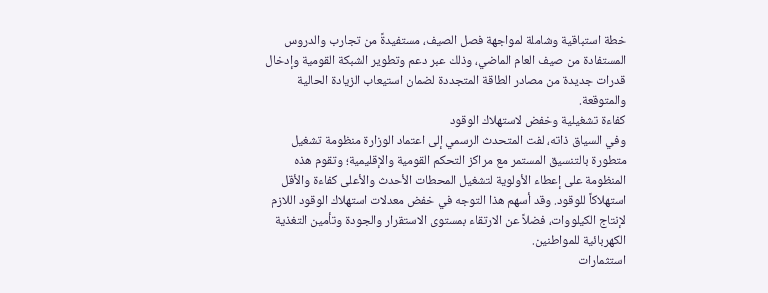خطة استباقية وشاملة لمواجهة فصل الصيف، مستفيدةً من تجارب والدروس المستفادة من صيف العام الماضي، وذلك عبر دعم وتطوير الشبكة القومية وإدخال قدرات جديدة من مصادر الطاقة المتجددة لضمان استيعاب الزيادة الحالية والمتوقعة.
كفاءة تشغيلية وخفض لاستهلاك الوقود
وفي السياق ذاته، لفت المتحدث الرسمي إلى اعتماد الوزارة منظومة تشغيل متطورة بالتنسيق المستمر مع مراكز التحكم القومية والإقليمية؛ وتقوم هذه المنظومة على إعطاء الأولوية لتشغيل المحطات الأحدث والأعلى كفاءة والأقل استهلاكاً للوقود. وقد أسهم هذا التوجه في خفض معدلات استهلاك الوقود اللازم لإنتاج الكيلووات، فضلاً عن الارتقاء بمستوى الاستقرار والجودة وتأمين التغذية الكهربائية للمواطنين.
استثمارات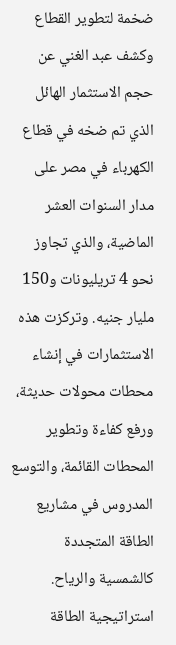ضخمة لتطوير القطاع
وكشف عبد الغني عن حجم الاستثمار الهائل الذي تم ضخه في قطاع الكهرباء في مصر على مدار السنوات العشر الماضية، والذي تجاوز نحو 4 تريليونات و150 مليار جنيه. وتركزت هذه الاستثمارات في إنشاء محطات محولات حديثة، ورفع كفاءة وتطوير المحطات القائمة، والتوسع المدروس في مشاريع الطاقة المتجددة كالشمسية والرياح.
استراتيجية الطاقة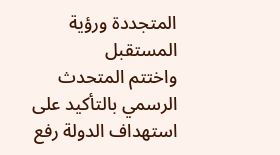المتجددة ورؤية المستقبل
واختتم المتحدث الرسمي بالتأكيد على استهداف الدولة رفع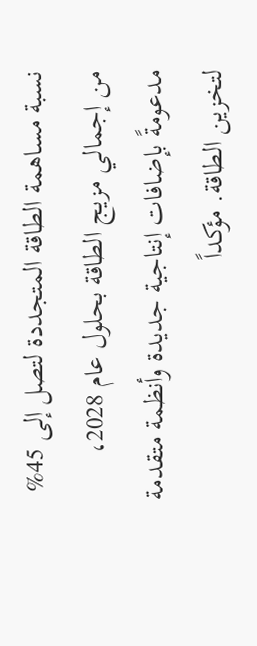نسبة مساهمة الطاقة المتجددة لتصل إلى 45% من إجمالي مزيج الطاقة بحلول عام 2028، مدعومةً بإضافات إنتاجية جديدة وأنظمة متقدمة لتخزين الطاقة. مؤكداً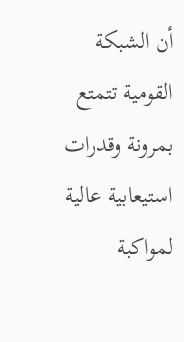أن الشبكة القومية تتمتع بمرونة وقدرات استيعابية عالية لمواكبة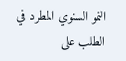النمو السنوي المطرد في الطلب على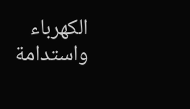الكهرباء واستدامة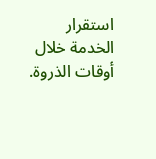استقرار الخدمة خلال أوقات الذروة.